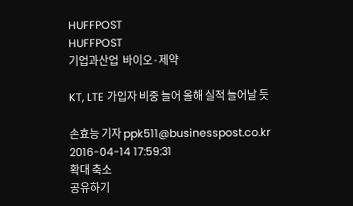HUFFPOST
HUFFPOST
기업과산업  바이오·제약

KT, LTE 가입자 비중 늘어 올해 실적 늘어날 듯

손효능 기자 ppk511@businesspost.co.kr 2016-04-14 17:59:31
확대 축소
공유하기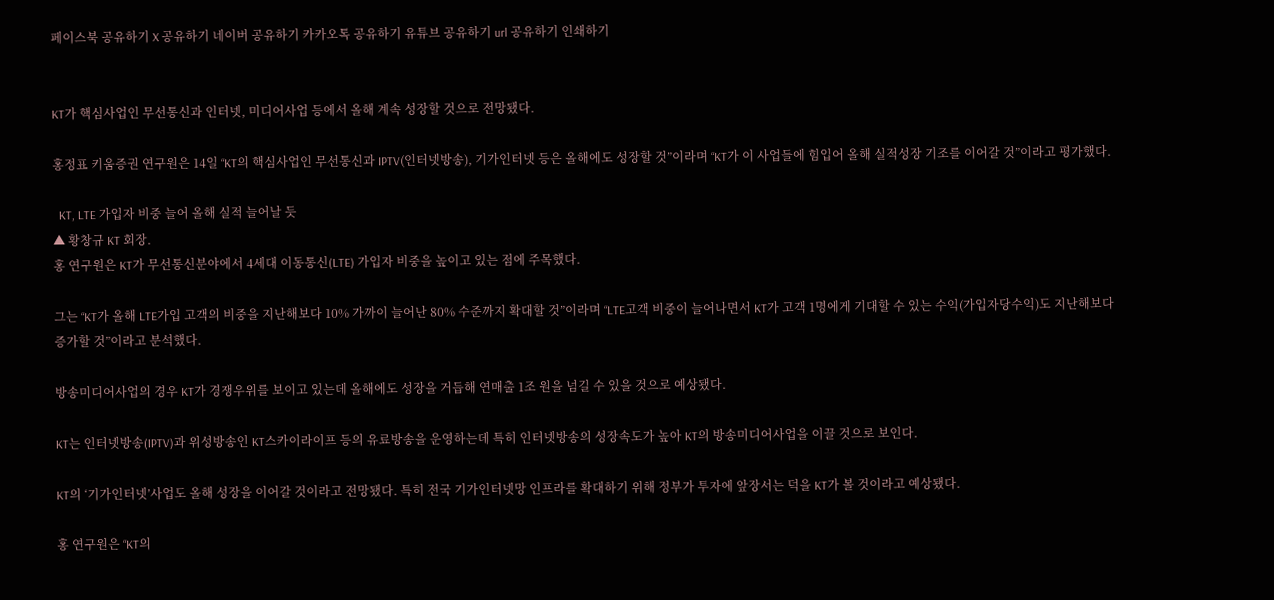페이스북 공유하기 X 공유하기 네이버 공유하기 카카오톡 공유하기 유튜브 공유하기 url 공유하기 인쇄하기


KT가 핵심사업인 무선통신과 인터넷, 미디어사업 등에서 올해 계속 성장할 것으로 전망됐다.

홍정표 키움증권 연구원은 14일 “KT의 핵심사업인 무선통신과 IPTV(인터넷방송), 기가인터넷 등은 올해에도 성장할 것”이라며 “KT가 이 사업들에 힘입어 올해 실적성장 기조를 이어갈 것”이라고 평가했다.

  KT, LTE 가입자 비중 늘어 올해 실적 늘어날 듯
▲ 황창규 KT 회장.
홍 연구원은 KT가 무선통신분야에서 4세대 이동통신(LTE) 가입자 비중을 높이고 있는 점에 주목했다.

그는 “KT가 올해 LTE가입 고객의 비중을 지난해보다 10% 가까이 늘어난 80% 수준까지 확대할 것”이라며 “LTE고객 비중이 늘어나면서 KT가 고객 1명에게 기대할 수 있는 수익(가입자당수익)도 지난해보다 증가할 것”이라고 분석했다.

방송미디어사업의 경우 KT가 경쟁우위를 보이고 있는데 올해에도 성장을 거듭해 연매출 1조 원을 넘길 수 있을 것으로 예상됐다.

KT는 인터넷방송(IPTV)과 위성방송인 KT스카이라이프 등의 유료방송을 운영하는데 특히 인터넷방송의 성장속도가 높아 KT의 방송미디어사업을 이끌 것으로 보인다.

KT의 ‘기가인터넷’사업도 올해 성장을 이어갈 것이라고 전망됐다. 특히 전국 기가인터넷망 인프라를 확대하기 위해 정부가 투자에 앞장서는 덕을 KT가 볼 것이라고 예상됐다.

홍 연구원은 “KT의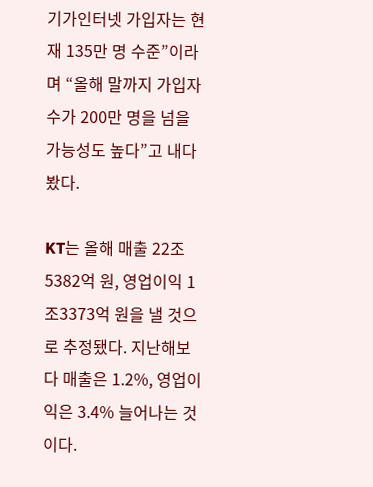기가인터넷 가입자는 현재 135만 명 수준”이라며 “올해 말까지 가입자수가 200만 명을 넘을 가능성도 높다”고 내다봤다.

KT는 올해 매출 22조5382억 원, 영업이익 1조3373억 원을 낼 것으로 추정됐다. 지난해보다 매출은 1.2%, 영업이익은 3.4% 늘어나는 것이다.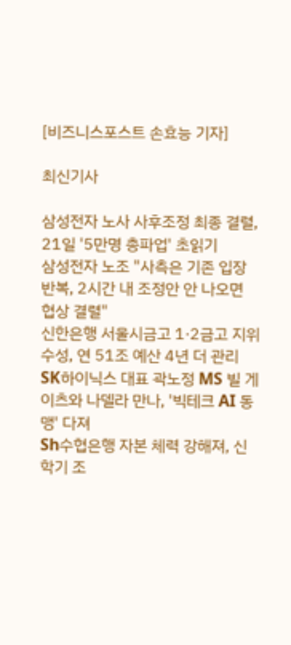[비즈니스포스트 손효능 기자]

최신기사

삼성전자 노사 사후조정 최종 결렬, 21일 '5만명 총파업' 초읽기
삼성전자 노조 "사측은 기존 입장 반복, 2시간 내 조정안 안 나오면 협상 결렬"
신한은행 서울시금고 1·2금고 지위 수성, 연 51조 예산 4년 더 관리
SK하이닉스 대표 곽노정 MS 빌 게이츠와 나델라 만나, '빅테크 AI 동맹' 다져
Sh수협은행 자본 체력 강해져, 신학기 조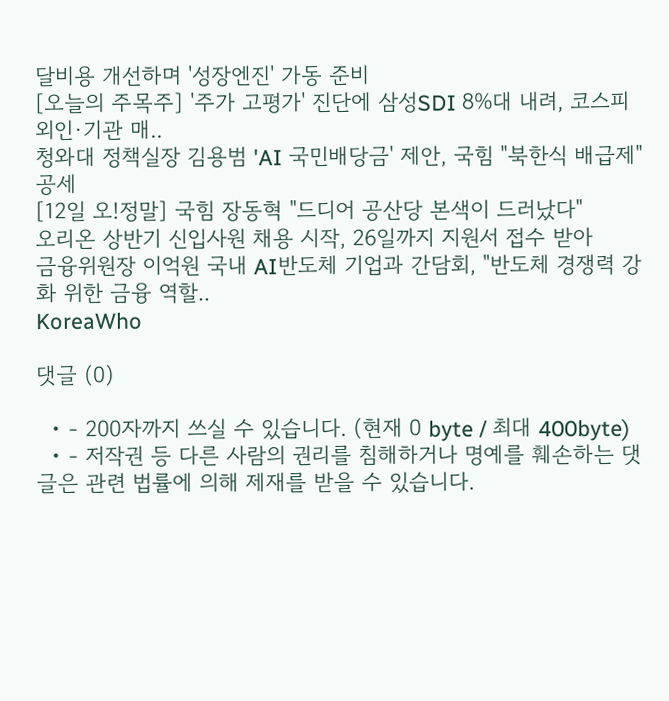달비용 개선하며 '성장엔진' 가동 준비
[오늘의 주목주] '주가 고평가' 진단에 삼성SDI 8%대 내려, 코스피 외인·기관 매..
청와대 정책실장 김용범 'AI 국민배당금' 제안, 국힘 "북한식 배급제" 공세
[12일 오!정말] 국힘 장동혁 "드디어 공산당 본색이 드러났다"
오리온 상반기 신입사원 채용 시작, 26일까지 지원서 접수 받아
금융위원장 이억원 국내 AI반도체 기업과 간담회, "반도체 경쟁력 강화 위한 금융 역할..
KoreaWho

댓글 (0)

  • - 200자까지 쓰실 수 있습니다. (현재 0 byte / 최대 400byte)
  • - 저작권 등 다른 사람의 권리를 침해하거나 명예를 훼손하는 댓글은 관련 법률에 의해 제재를 받을 수 있습니다.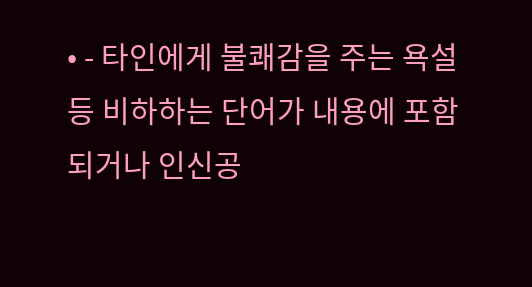• - 타인에게 불쾌감을 주는 욕설 등 비하하는 단어가 내용에 포함되거나 인신공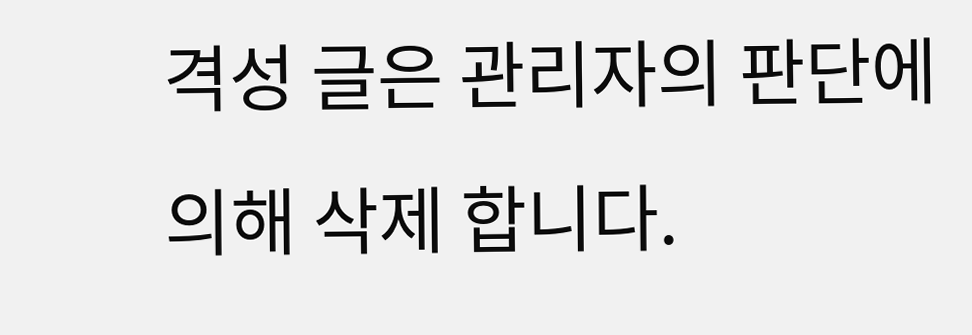격성 글은 관리자의 판단에 의해 삭제 합니다.